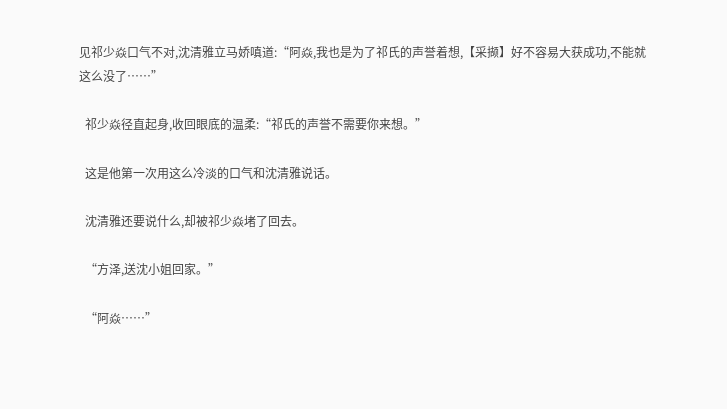见祁少焱口气不对,沈清雅立马娇嗔道:“阿焱,我也是为了祁氏的声誉着想,【采撷】好不容易大获成功,不能就这么没了……”

  祁少焱径直起身,收回眼底的温柔:“祁氏的声誉不需要你来想。”

  这是他第一次用这么冷淡的口气和沈清雅说话。

  沈清雅还要说什么,却被祁少焱堵了回去。

  “方泽,送沈小姐回家。”

  “阿焱……”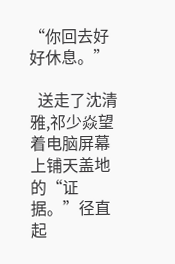“你回去好好休息。”

  送走了沈清雅,祁少焱望着电脑屏幕上铺天盖地的“证据。”径直起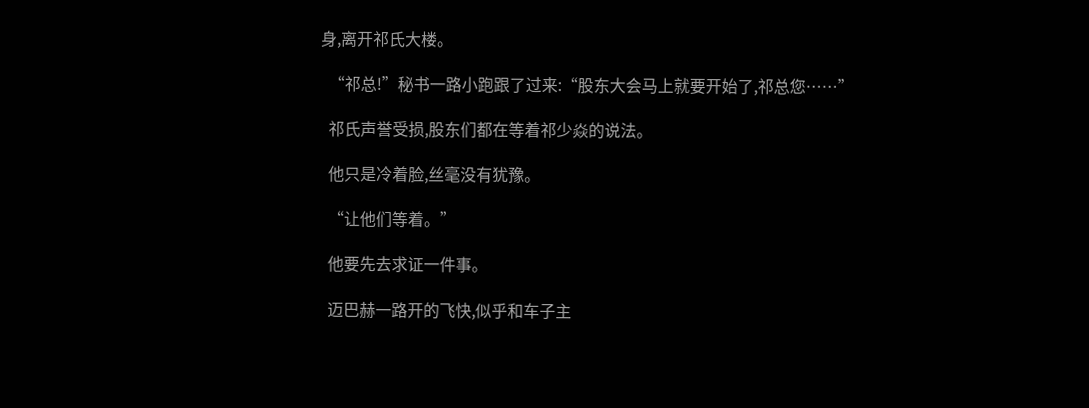身,离开祁氏大楼。

  “祁总!”秘书一路小跑跟了过来:“股东大会马上就要开始了,祁总您……”

  祁氏声誉受损,股东们都在等着祁少焱的说法。

  他只是冷着脸,丝毫没有犹豫。

  “让他们等着。”

  他要先去求证一件事。

  迈巴赫一路开的飞快,似乎和车子主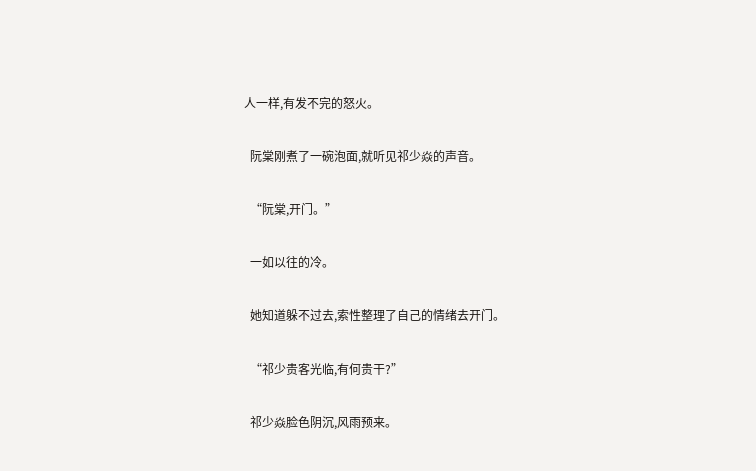人一样,有发不完的怒火。

  阮棠刚煮了一碗泡面,就听见祁少焱的声音。

  “阮棠,开门。”

  一如以往的冷。

  她知道躲不过去,索性整理了自己的情绪去开门。

  “祁少贵客光临,有何贵干?”

  祁少焱脸色阴沉,风雨预来。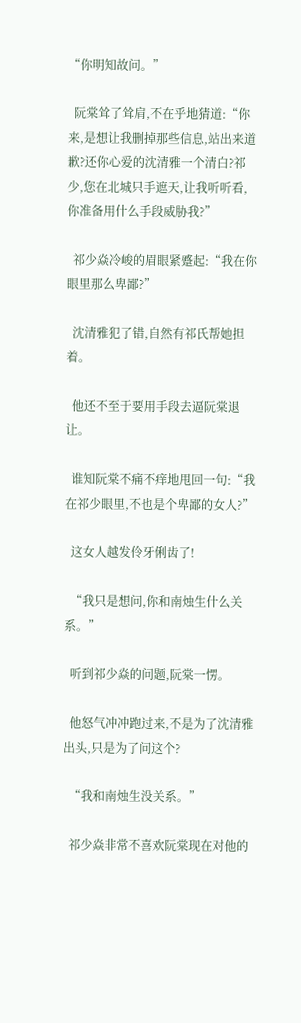“你明知故问。”

  阮棠耸了耸肩,不在乎地猜道:“你来,是想让我删掉那些信息,站出来道歉?还你心爱的沈清雅一个清白?祁少,您在北城只手遮天,让我听听看,你准备用什么手段威胁我?”

  祁少焱冷峻的眉眼紧蹙起:“我在你眼里那么卑鄙?”

  沈清雅犯了错,自然有祁氏帮她担着。

  他还不至于要用手段去逼阮棠退让。

  谁知阮棠不痛不痒地甩回一句:“我在祁少眼里,不也是个卑鄙的女人?”

  这女人越发伶牙俐齿了!

  “我只是想问,你和南烛生什么关系。”

  听到祁少焱的问题,阮棠一愣。

  他怒气冲冲跑过来,不是为了沈清雅出头,只是为了问这个?

  “我和南烛生没关系。”

  祁少焱非常不喜欢阮棠现在对他的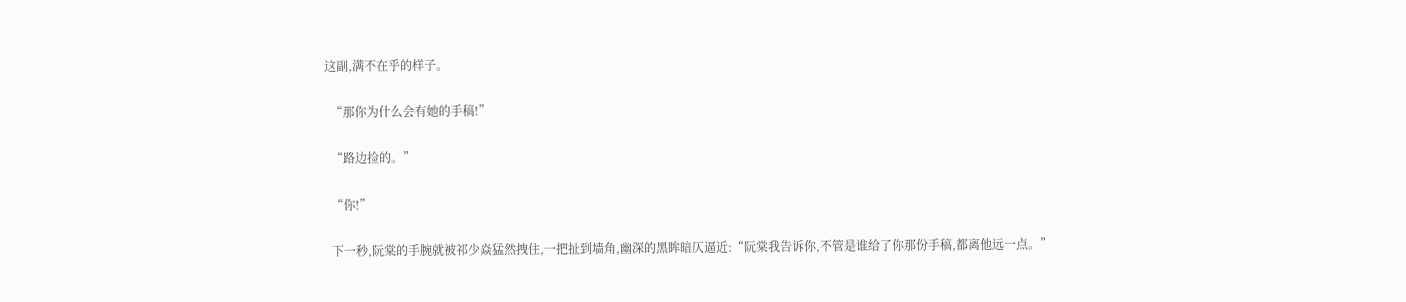这副,满不在乎的样子。

  “那你为什么会有她的手稿!”

  “路边捡的。”

  “你!”

  下一秒,阮棠的手腕就被祁少焱猛然拽住,一把扯到墙角,幽深的黑眸暗仄逼近:“阮棠我告诉你,不管是谁给了你那份手稿,都离他远一点。”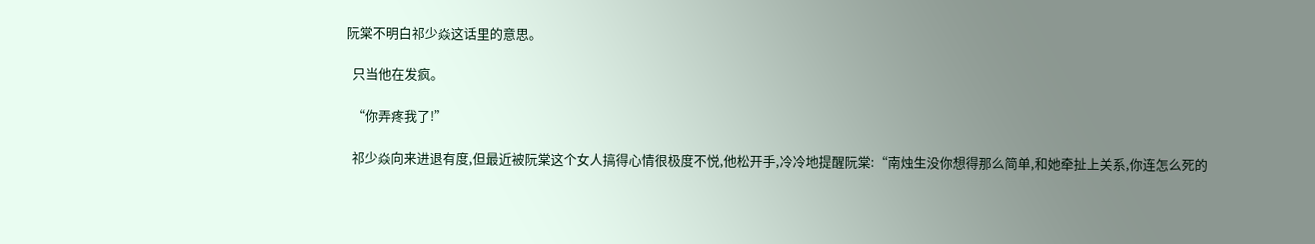阮棠不明白祁少焱这话里的意思。

  只当他在发疯。

  “你弄疼我了!”

  祁少焱向来进退有度,但最近被阮棠这个女人搞得心情很极度不悦,他松开手,冷冷地提醒阮棠:“南烛生没你想得那么简单,和她牵扯上关系,你连怎么死的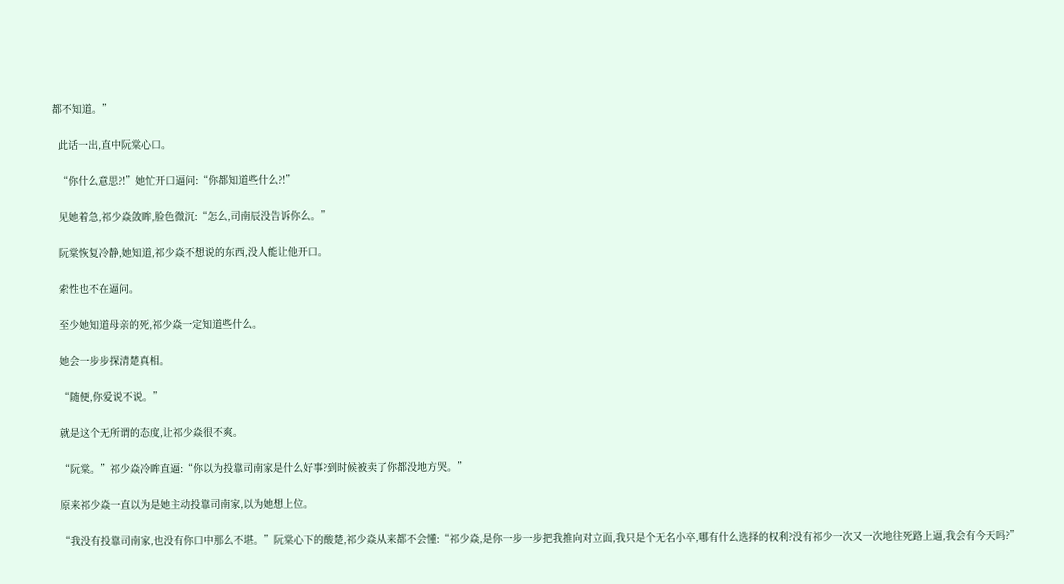都不知道。”

  此话一出,直中阮棠心口。

  “你什么意思?!”她忙开口逼问:“你都知道些什么?!”

  见她着急,祁少焱敛眸,脸色微沉:“怎么,司南辰没告诉你么。”

  阮棠恢复冷静,她知道,祁少焱不想说的东西,没人能让他开口。

  索性也不在逼问。

  至少她知道母亲的死,祁少焱一定知道些什么。

  她会一步步探清楚真相。

  “随便,你爱说不说。”

  就是这个无所谓的态度,让祁少焱很不爽。

  “阮棠。”祁少焱冷眸直逼:“你以为投靠司南家是什么好事?到时候被卖了你都没地方哭。”

  原来祁少焱一直以为是她主动投靠司南家,以为她想上位。

  “我没有投靠司南家,也没有你口中那么不堪。”阮棠心下的酸楚,祁少焱从来都不会懂:“祁少焱,是你一步一步把我推向对立面,我只是个无名小卒,哪有什么选择的权利?没有祁少一次又一次地往死路上逼,我会有今天吗?”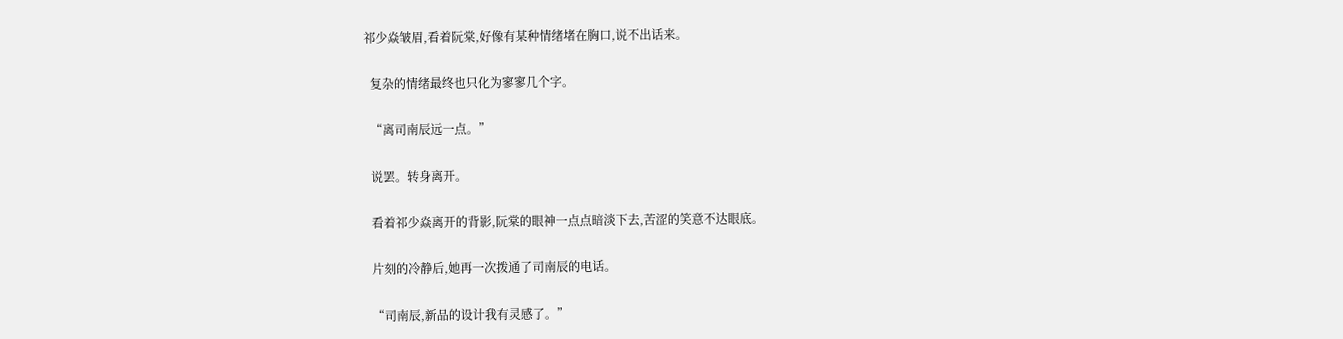祁少焱皱眉,看着阮棠,好像有某种情绪堵在胸口,说不出话来。

  复杂的情绪最终也只化为寥寥几个字。

  “离司南辰远一点。”

  说罢。转身离开。

  看着祁少焱离开的背影,阮棠的眼神一点点暗淡下去,苦涩的笑意不达眼底。

  片刻的冷静后,她再一次拨通了司南辰的电话。

  “司南辰,新品的设计我有灵感了。”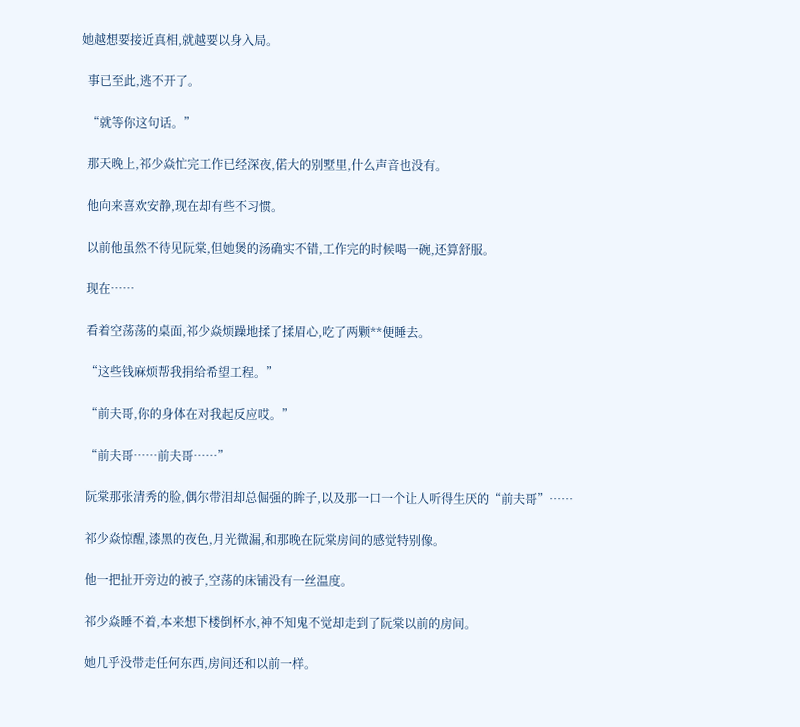她越想要接近真相,就越要以身入局。

  事已至此,逃不开了。

  “就等你这句话。”

  那天晚上,祁少焱忙完工作已经深夜,偌大的别墅里,什么声音也没有。

  他向来喜欢安静,现在却有些不习惯。

  以前他虽然不待见阮棠,但她煲的汤确实不错,工作完的时候喝一碗,还算舒服。

  现在……

  看着空荡荡的桌面,祁少焱烦躁地揉了揉眉心,吃了两颗**便睡去。

  “这些钱麻烦帮我捐给希望工程。”

  “前夫哥,你的身体在对我起反应哎。”

  “前夫哥……前夫哥……”

  阮棠那张清秀的脸,偶尔带泪却总倔强的眸子,以及那一口一个让人听得生厌的“前夫哥”……

  祁少焱惊醒,漆黑的夜色,月光微漏,和那晚在阮棠房间的感觉特别像。

  他一把扯开旁边的被子,空荡的床铺没有一丝温度。

  祁少焱睡不着,本来想下楼倒杯水,神不知鬼不觉却走到了阮棠以前的房间。

  她几乎没带走任何东西,房间还和以前一样。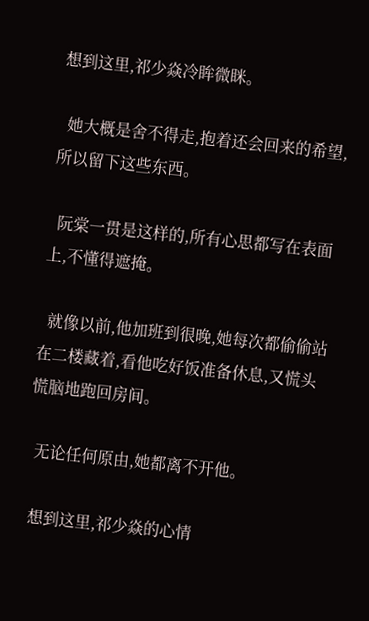想到这里,祁少焱冷眸微眯。

  她大概是舍不得走,抱着还会回来的希望,所以留下这些东西。

  阮棠一贯是这样的,所有心思都写在表面上,不懂得遮掩。

  就像以前,他加班到很晚,她每次都偷偷站在二楼藏着,看他吃好饭准备休息,又慌头慌脑地跑回房间。

  无论任何原由,她都离不开他。

  想到这里,祁少焱的心情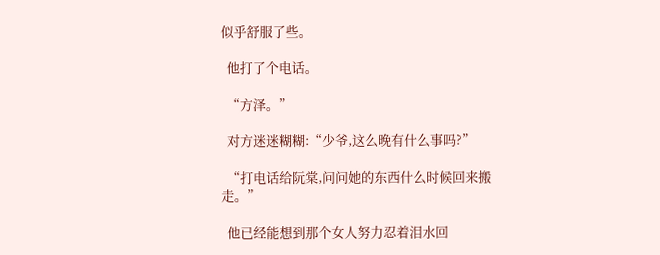似乎舒服了些。

  他打了个电话。

  “方泽。”

  对方迷迷糊糊:“少爷,这么晚有什么事吗?”

  “打电话给阮棠,问问她的东西什么时候回来搬走。”

  他已经能想到那个女人努力忍着泪水回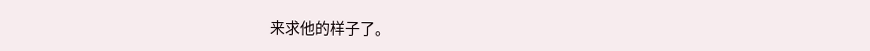来求他的样子了。